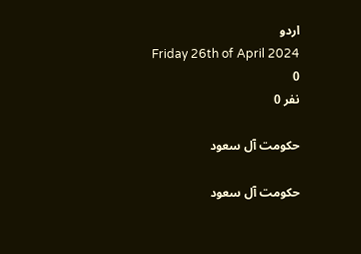اردو
Friday 26th of April 2024
0
نفر 0

حكومت آل سعود

حكومت آل سعود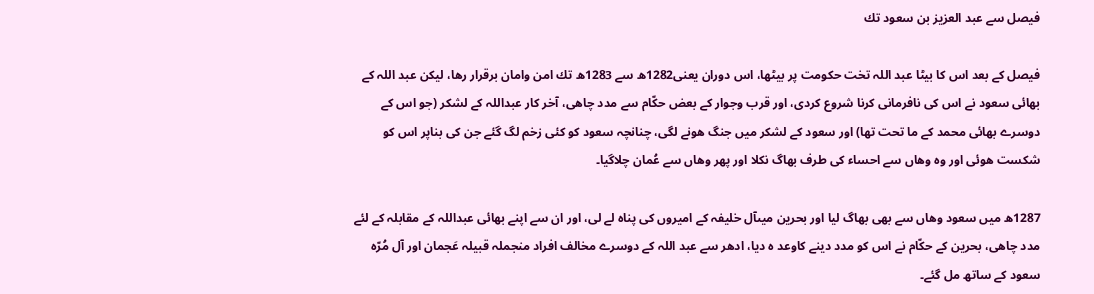فیصل سے عبد العزیز بن سعود تك

فیصل كے بعد اس كا بیٹا عبد اللہ تخت حكومت پر بیٹھا، اس دوران یعنی1282ھ سے 1283ھ تك امن وامان برقرار رھا، لیكن عبد اللہ كے بھائی سعود نے اس كی نافرمانی كرنا شروع كردی، اور قرب وجوار كے بعض حكّام سے مدد چاھی، آخر كار عبداللہ كے لشكر (جو اس كے دوسرے بھائی محمد كے ما تحت تھا) اور سعود كے لشكر میں جنگ هونے لگی، چنانچہ سعود كو كئی زخم لگ گئے جن كی بناپر اس كو شكست هوئی اور وہ وھاں سے احساء كی طرف بھاگ نكلا اور پھر وھاں سے عُمان چلاگیا۔

1287ھ میں سعود وھاں سے بھی بھاگ لیا اور بحرین میںآل خلیفہ كے امیروں كی پناہ لے لی، اور ان سے اپنے بھائی عبداللہ كے مقابلہ كے لئے مدد چاھی، بحرین كے حكّام نے اس كو مدد دینے كاوعد ہ دیا، ادھر سے عبد اللہ كے دوسرے مخالف افراد منجملہ قبیلہ عَجمان اور آل مُرّہ سعود كے ساتھ مل گئے۔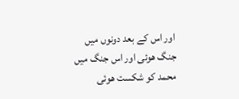اور اس كے بعد دونوں میں جنگ هوئی اور اس جنگ میں محمد كو شكست هوئی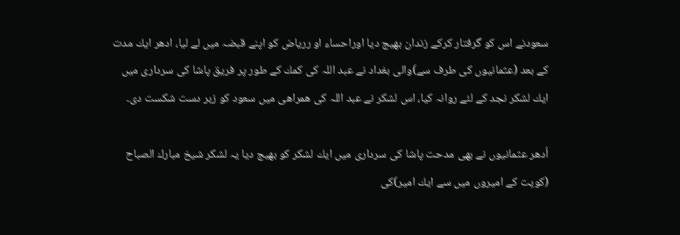سعودنے اس كو گرفتار كركے زندان بھیج دیا اوراحساء او رریاض كو اپنے قبضہ میں لے لیا، ادھر ایك مدت كے بعد (عثمانیوں كی طرف سے)والی بغداد نے عبد اللہ كی كمك كے طور پر فریق پاشا كی سرداری میں ایك لشكر نجد كے لئے روانہ كیا، اس لشكر نے عبد اللہ كی ھمراھی میں سعود كو زبر دست شكست دی۔

اُدھر عثمانیوں نے بھی مدحت پاشا كی سرداری میں ایك لشكر كو بھیج دیا یہ لشكر شیخ مبارك الصباح (كویت كے امیروں میں سے ایك امیر)كی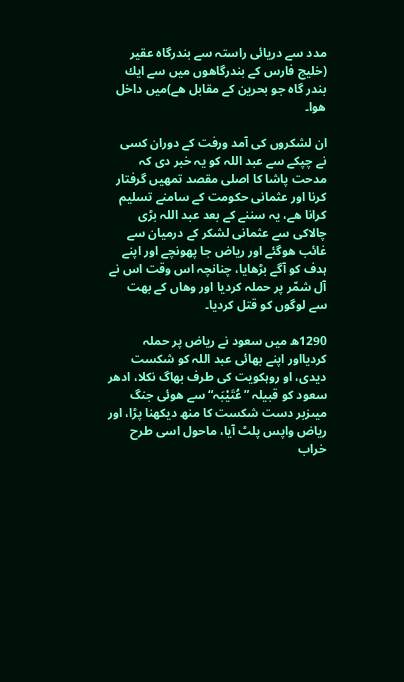مدد سے دریائی راستہ سے بندرگاہ عقیر (خلیج فارس كے بندرگاهوں میں سے ایك بندر گاہ جو بحرین كے مقابل ھے)میں داخل هوا۔

ان لشكروں كی آمد ورفت كے دوران كسی نے چپكے سے عبد اللہ كو یہ خبر دی كہ مدحت پاشا كا اصلی مقصد تمھیں گرفتار كرنا اور عثمانی حكومت كے سامنے تسلیم كرانا ھے، یہ سننے كے بعد عبد اللہ بڑی چالاكی سے عثمانی لشكر كے درمیان سے غائب هوگئے اور ریاض جا پهونچے اور اپنے ہدف كو آگے بڑھایا، چنانچہ اس وقت اس نے آل شمّر پر حملہ كردیا اور وھاں كے بھت سے لوگوں كو قتل كردیا۔

1290ھ میں سعود نے ریاض پر حملہ كردیااور اپنے بھائی عبد اللہ كو شكست دیدی، او روہكویت كی طرف بھاگ نكلا، ادھر سعود كو قبیلہ ”عُتَیْبَہ“ سے هوئی جنگ میںزبر دست شكست كا منھ دیكھنا پڑا، اور ریاض واپس پلٹ آیا، ماحول اسی طرح خراب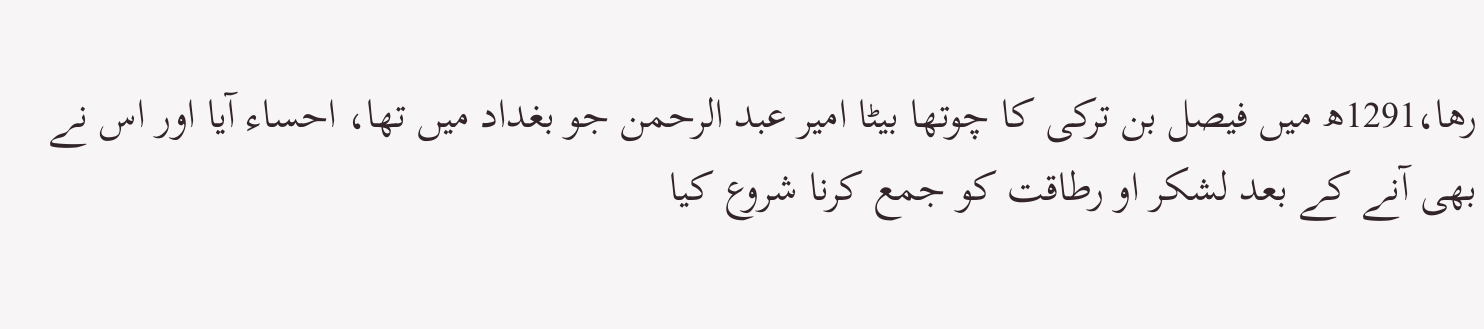رھا،1291ھ میں فیصل بن تركی كا چوتھا بیٹا امیر عبد الرحمن جو بغداد میں تھا، احساء آیا اور اس نے بھی آنے كے بعد لشكر او رطاقت كو جمع كرنا شروع كیا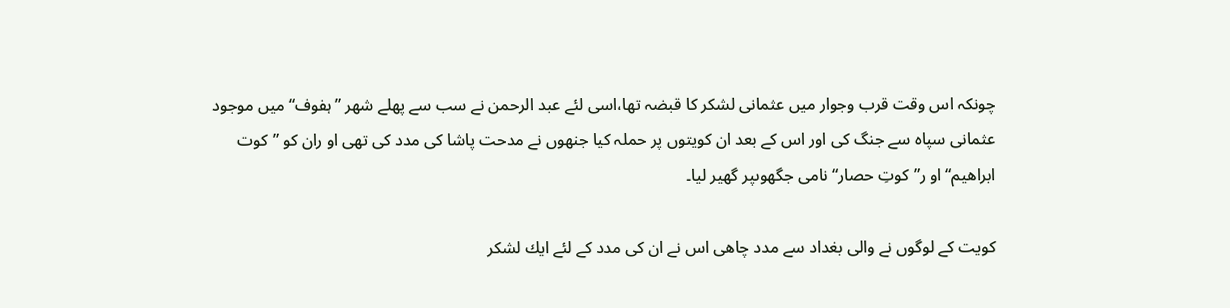چونكہ اس وقت قرب وجوار میں عثمانی لشكر كا قبضہ تھا،اسی لئے عبد الرحمن نے سب سے پھلے شھر ”ہفوف“ میں موجود عثمانی سپاہ سے جنگ كی اور اس كے بعد ان كویتوں پر حملہ كیا جنھوں نے مدحت پاشا كی مدد كی تھی او ران كو ”كوت ابراھیم“ او ر”كوتِ حصار“ نامی جگهوںپر گھیر لیا۔

كویت كے لوگوں نے والی بغداد سے مدد چاھی اس نے ان كی مدد كے لئے ایك لشكر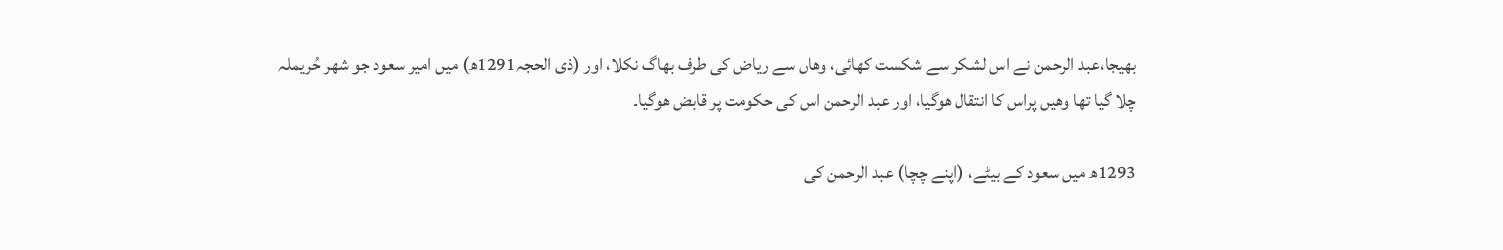بھیجا،عبد الرحمن نے اس لشكر سے شكست كھائی، وھاں سے ریاض كی طرف بھاگ نكلا، اور (ذی الحجہ1291ھ) میں امیر سعود جو شھر حُریملہ چلا گیا تھا وھیں پراس كا انتقال هوگیا، اور عبد الرحمن اس كی حكومت پر قابض هوگیا۔

1293ھ میں سعود كے بیٹے، (اپنے چچا) عبد الرحمن كی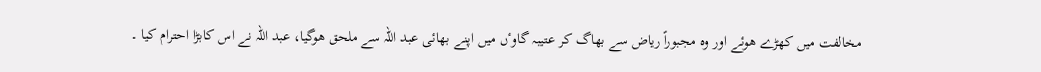مخالفت میں كھڑے هوئے اور وہ مجبوراً ریاض سے بھاگ كر عتیبہ گاوٴں میں اپنے بھائی عبد اللہ سے ملحق هوگیا، عبد اللہ نے اس كابڑا احترام كیا ۔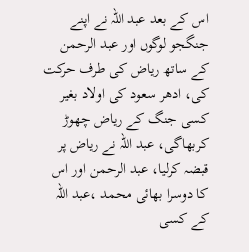اس كے بعد عبد اللہ نے اپنے جنگجو لوگوں اور عبد الرحمن كے ساتھ ریاض كی طرف حركت كی، ادھر سعود كی اولاد بغیر كسی جنگ كے ریاض چھوڑ كربھاگی، عبد اللہ نے ریاض پر قبضہ كرلیا، عبد الرحمن اور اس كا دوسرا بھائی محمد ،عبد اللہ كے كسی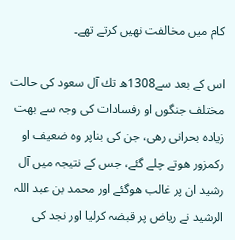كام میں مخالفت نھیں كرتے تھے۔

اس كے بعد سے1308ھ تك آل سعود كی حالت مختلف جنگوں او رفسادات كی وجہ سے بھت زیادہ بحرانی رھی، جن كی بناپر وہ ضعیف او ركمزور هوتے چلے گئے، جس كے نتیجہ میں آل رشید ان پر غالب هوگئے اور محمد بن عبد اللہ الرشید نے ریاض پر قبضہ كرلیا اور نجد كی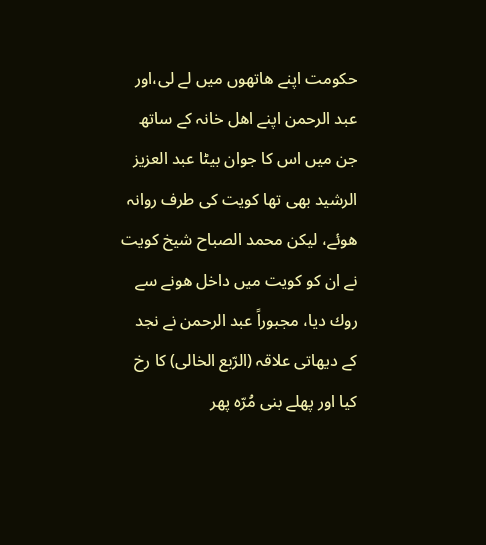حكومت اپنے ھاتھوں میں لے لی،اور عبد الرحمن اپنے اھل خانہ كے ساتھ جن میں اس كا جوان بیٹا عبد العزیز الرشید بھی تھا كویت كی طرف روانہ هوئے، لیكن محمد الصباح شیخ كویت نے ان كو كویت میں داخل هونے سے روك دیا، مجبوراً عبد الرحمن نے نجد كے دیھاتی علاقہ (الرّبع الخالی) كا رخ كیا اور پھلے بنی مُرّہ پھر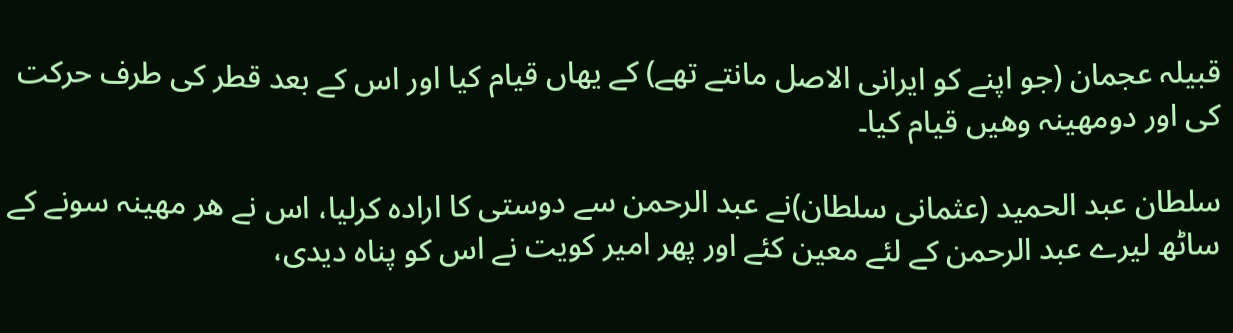قبیلہ عجمان (جو اپنے كو ایرانی الاصل مانتے تھے) كے یھاں قیام كیا اور اس كے بعد قطر كی طرف حركت كی اور دومھینہ وھیں قیام كیا۔

سلطان عبد الحمید (عثمانی سلطان)نے عبد الرحمن سے دوستی كا ارادہ كرلیا، اس نے ھر مھینہ سونے كے ساٹھ لیرے عبد الرحمن كے لئے معین كئے اور پھر امیر كویت نے اس كو پناہ دیدی،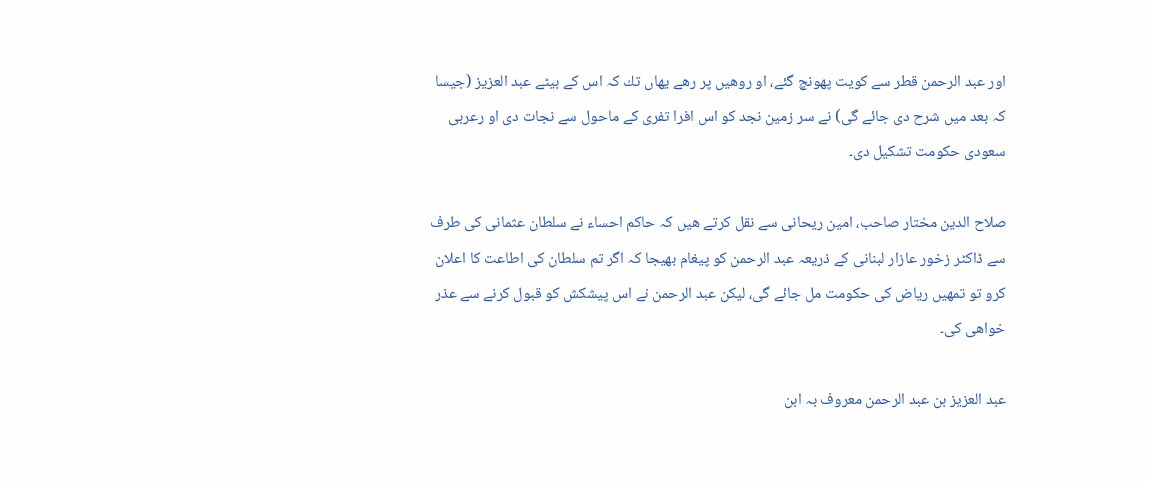اور عبد الرحمن قطر سے كویت پهونچ گئے، او روھیں پر رھے یھاں تك كہ اس كے بیٹے عبد العزیز (جیسا كہ بعد میں شرح دی جائے گی) نے سر زمین نجد كو اس افرا تفری كے ماحول سے نجات دی او رعربی سعودی حكومت تشكیل دی۔

صلاح الدین مختار صاحب، امین ریحانی سے نقل كرتے ھیں كہ حاكم احساء نے سلطان عثمانی كی طرف سے ڈاكٹر زخور عازار لبنانی كے ذریعہ عبد الرحمن كو پیغام بھیجا كہ اگر تم سلطان كی اطاعت كا اعلان كرو تو تمھیں ریاض كی حكومت مل جائے گی، لیكن عبد الرحمن نے اس پیشكش كو قبول كرنے سے عذر خواھی كی۔

عبد العزیز بن عبد الرحمن معروف بہ ابن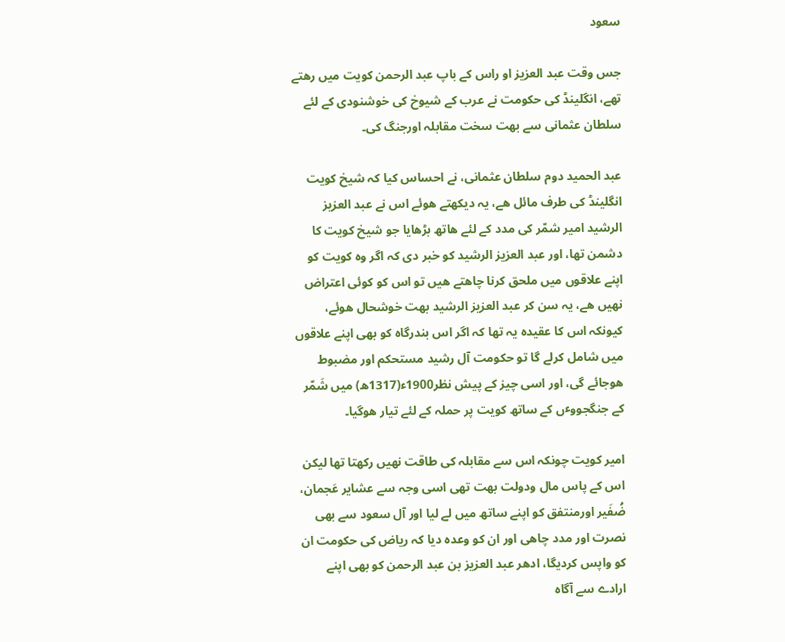سعود

جس وقت عبد العزیز او راس كے باپ عبد الرحمن كویت میں رھتے تھے، انگلینڈ كی حكومت نے عرب كے شیوخ كی خوشنودی كے لئے سلطان عثمانی سے بھت سخت مقابلہ اورجنگ كی۔

عبد الحمید دوم سلطان عثمانی، نے احساس كیا كہ شیخ كویت انگلینڈ كی طرف مائل ھے، یہ دیكھتے هوئے اس نے عبد العزیز الرشید امیر شمّر كی مدد كے لئے ھاتھ بڑھایا جو شیخ كویت كا دشمن تھا، اور عبد العزیز الرشید كو خبر دی كہ اگر وہ كویت كو اپنے علاقوں میں ملحق كرنا چاھتے ھیں تو اس كو كوئی اعتراض نھیں ھے، یہ سن كر عبد العزیز الرشید بھت خوشحال هوئے، كیونكہ اس كا عقیدہ یہ تھا كہ اگر اس بندرگاہ كو بھی اپنے علاقوں میں شامل كرلے گا تو حكومت آل رشید مستحكم اور مضبوط هوجائے گی، اور اسی چیز كے پیش نظر1900ء(1317ھ) میں شَمّر كے جنگجووٴں كے ساتھ كویت پر حملہ كے لئے تیار هوگیا۔

امیر كویت چونكہ اس سے مقابلہ كی طاقت نھیں ركھتا تھا لیكن اس كے پاس مال ودولت بھت تھی اسی وجہ سے عشایر عَجمان، ضُفَیر اورمنتفق كو اپنے ساتھ میں لے لیا اور آل سعود سے بھی نصرت اور مدد چاھی اور ان كو وعدہ دیا كہ ریاض كی حكومت ان كو واپس كردیگا، ادھر عبد العزیز بن عبد الرحمن كو بھی اپنے ارادے سے آگاہ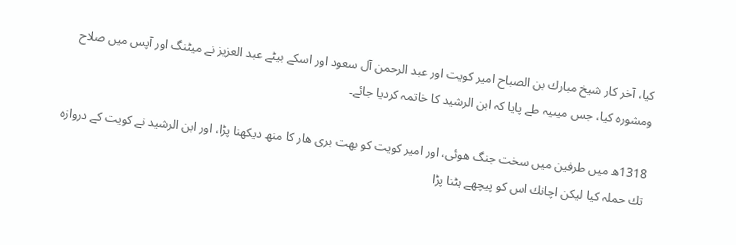كیا، آخر كار شیخ مبارك بن الصباح امیر كویت اور عبد الرحمن آل سعود اور اسكے بیٹے عبد العزیز نے میٹنگ اور آپس میں صلاح ومشورہ كیا، جس میںیہ طے پایا كہ ابن الرشید كا خاتمہ كردیا جائے۔

1318ھ میں طرفین میں سخت جنگ هوئی، اور امیر كویت كو بھت بری ھار كا منھ دیكھنا پڑا، اور ابن الرشید نے كویت كے دروازہ تك حملہ كیا لیكن اچانك اس كو پیچھے ہٹنا پڑا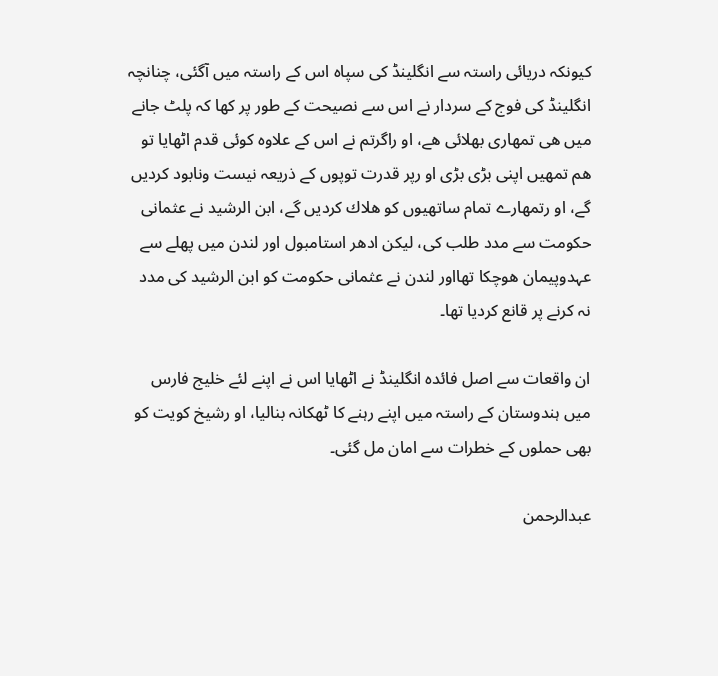كیونكہ دریائی راستہ سے انگلینڈ كی سپاہ اس كے راستہ میں آگئی، چنانچہ انگلینڈ كی فوج كے سردار نے اس سے نصیحت كے طور پر كھا كہ پلٹ جانے میں ھی تمھاری بھلائی ھے، او راگرتم نے اس كے علاوہ كوئی قدم اٹھایا تو ھم تمھیں اپنی بڑی بڑی او رپر قدرت توپوں كے ذریعہ نیست ونابود كردیں گے، او رتمھارے تمام ساتھیوں كو ھلاك كردیں گے، ابن الرشید نے عثمانی حكومت سے مدد طلب كی، لیكن ادھر استامبول اور لندن میں پھلے سے عہدوپیمان هوچكا تھااور لندن نے عثمانی حكومت كو ابن الرشید كی مدد نہ كرنے پر قانع كردیا تھا۔

ان واقعات سے اصل فائدہ انگلینڈ نے اٹھایا اس نے اپنے لئے خلیج فارس میں ہندوستان كے راستہ میں اپنے رہنے كا ٹھكانہ بنالیا، او رشیخ كویت كو بھی حملوں كے خطرات سے امان مل گئی۔

عبدالرحمن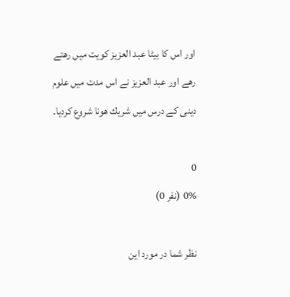اور اس كا بیٹا عبد العزیز كویت میں رھتے رھے اور عبد العزیز نے اس مدت میں علوم دینی كے درس میں شریك هونا شروع كردیا۔

0
0% (نفر 0)

نظر شما در مورد این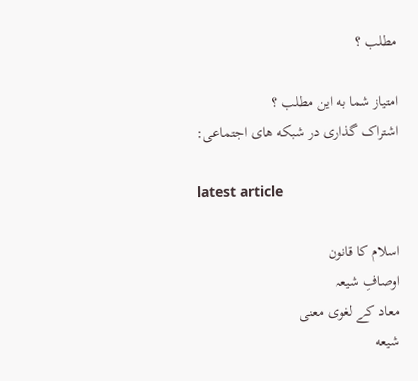مطلب ؟

امتیاز شما به این مطلب ؟
اشتراک گذاری در شبکه های اجتماعی:

latest article

اسلام کا قانون
اوصافِ شیعہ
معاد کے لغوی معنی
شیعه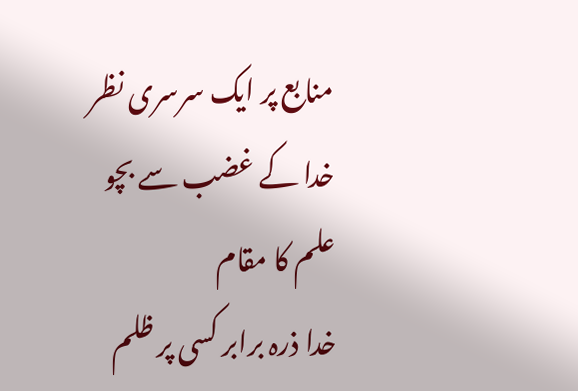منابع پر ایک سرسری نظر
خدا کے غضب سے بچو
علم کا مقام
خدا ذرہ برابر کسی پر ظلم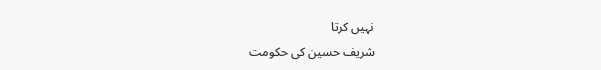نہیں کرتا
شریف حسین كی حكومت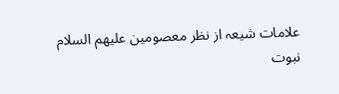علامات شیعہ از نظر معصومین علیھم السلام
نبوت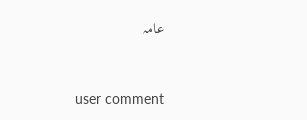عامہ


user comment